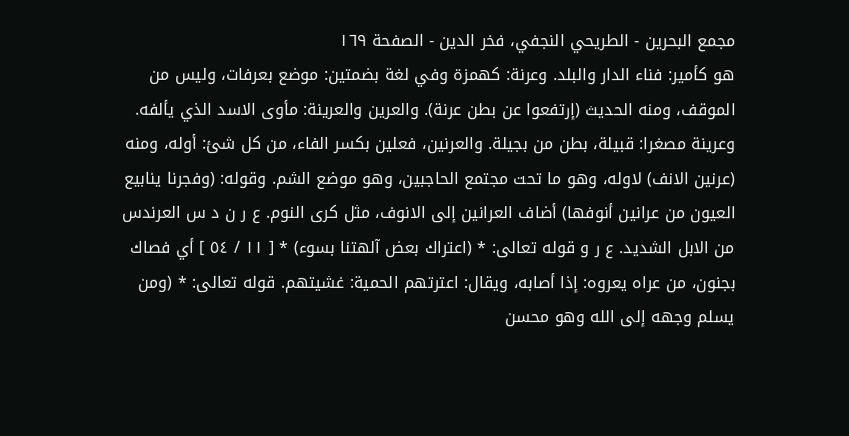مجمع البحرين - الطريحي النجفي، فخر الدين - الصفحة ١٦٩
هو كأمير: فناء الدار والبلد. وعرنة: كهمزة وفي لغة بضمتين: موضع بعرفات، وليس من الموقف، ومنه الحديث (إرتفعوا عن بطن عرنة). والعرين والعرينة: مأوى الاسد الذي يألفه. وعرينة مصغرا: قبيلة، بطن من بجيلة. والعرنين، فعلين بكسر الفاء، من كل شئ: أوله، ومنه (عرنين الانف) لاوله، وهو ما تحت مجتمع الحاجبين، وهو موضع الشم. وقوله: (وفجرنا ينابيع العيون من عرانين أنوفها) أضاف العرانين إلى الانوف، مثل كرى النوم. ع ر ن د س العرندس من الابل الشديد. ع ر و قوله تعالى: * (اعتراك بعض آلهتنا بسوء) * [ ١١ / ٥٤ ] أي فصاك بجنون، من عراه يعروه: إذا أصابه، ويقال: اعترتهم الحمية: غشيتهم. قوله تعالى: * (ومن يسلم وجهه إلى الله وهو محسن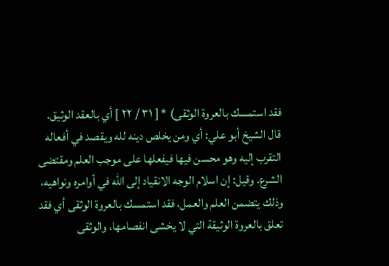فقد استمسك بالعروة الوثقى) * [ ٣١ / ٢٢ ] أي بالعقد الوثيق. قال الشيخ أبو علي: أي ومن يخلص دينه لله ويقصد في أفعاله التقرب إليه وهو محسن فيها فيفعلها على موجب العلم ومقتضى الشرع. وقيل: إن اسلام الوجه الانقياد إلى الله في أوامره ونواهيه، وذلك يتضمن العلم والعمل، فقد استمسك بالعروة الوثقى أي فقد تعلق بالعروة الوثيقة التي لا يخشى انفصامها، والوثقى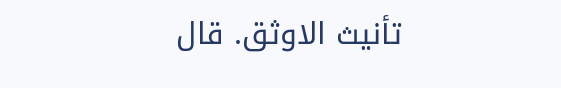تأنيث الاوثق. قال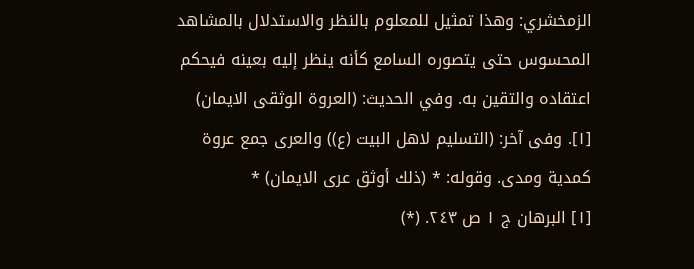الزمخشري: وهذا تمثيل للمعلوم بالنظر والاستدلال بالمشاهد المحسوس حتى يتصوره السامع كأنه ينظر إليه بعينه فيحكم اعتقاده والتقين به. وفي الحديث: (العروة الوثقى الايمان) [١]. وفى آخر: (التسليم لاهل البيت (ع)) والعرى جمع عروة كمدية ومدى. وقوله: * (ذلك أوثق عرى الايمان) *
[١] البرهان ج ١ ص ٢٤٣. (*)